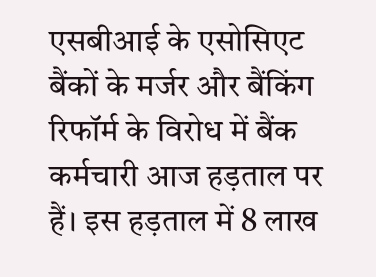एसबीआई के एसोसिएट बैंकों के मर्जर और बैंकिंग रिफॉर्म के विरोध में बैंक कर्मचारी आज हड़ताल पर हैं। इस हड़ताल में 8 लाख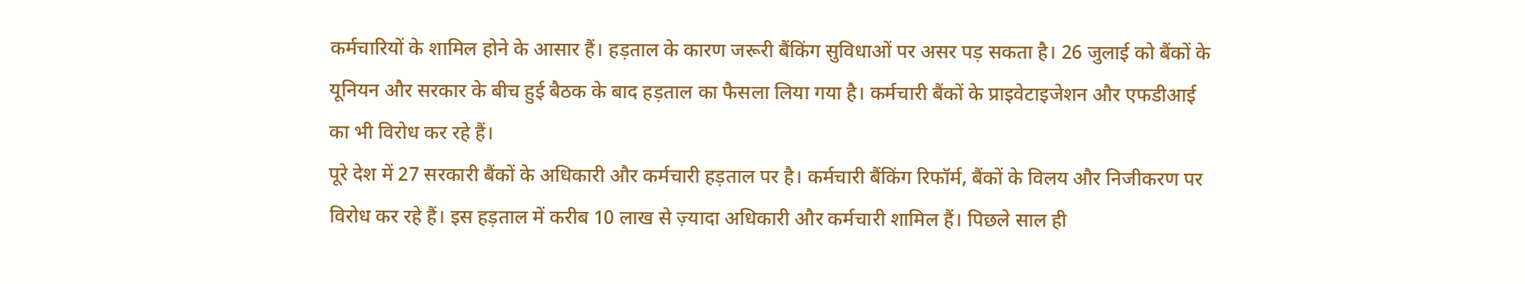कर्मचारियों के शामिल होने के आसार हैं। हड़ताल के कारण जरूरी बैंकिंग सुविधाओं पर असर पड़ सकता है। 26 जुलाई को बैंकों के यूनियन और सरकार के बीच हुई बैठक के बाद हड़ताल का फैसला लिया गया है। कर्मचारी बैंकों के प्राइवेटाइजेशन और एफडीआई का भी विरोध कर रहे हैं।
पूरे देश में 27 सरकारी बैंकों के अधिकारी और कर्मचारी हड़ताल पर है। कर्मचारी बैंकिंग रिफॉर्म, बैंकों के विलय और निजीकरण पर विरोध कर रहे हैं। इस हड़ताल में करीब 10 लाख से ज़्यादा अधिकारी और कर्मचारी शामिल हैं। पिछले साल ही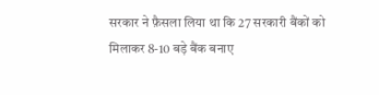सरकार ने फ़ैसला लिया था कि 27 सरकारी बैंकों को मिलाकर 8-10 बड़े बैंक बनाए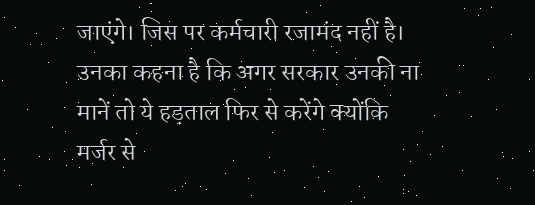जाएंगे। जिस पर कर्मचारी रजामंद नहीं है। उनका कहना है कि अगर सरकार उनकी ना मानें तो ये हड़ताल फिर से करेंगे क्योंकि मर्जर से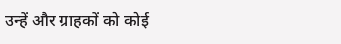उन्हें और ग्राहकों को कोई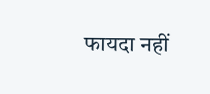फायदा नहीं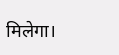मिलेगा।